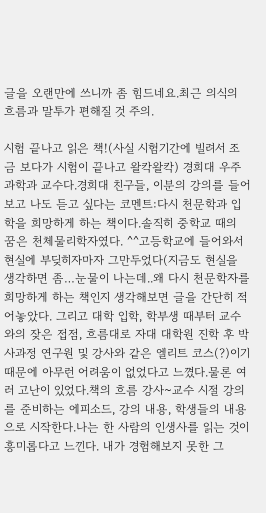글을 오랜만에 쓰니까 좀 힘드네요.최근 의식의 흐름과 말투가 편해질 것 주의.

시험 끝나고 읽은 책!(사실 시험기간에 빌려서 조금 보다가 시험이 끝나고 왈칵왈칵) 경희대 우주과학과 교수다.경희대 친구들, 이분의 강의를 들어보고 나도 듣고 싶다는 코멘트:다시 천문학과 입학을 희망하게 하는 책이다.솔직히 중학교 때의 꿈은 천체물리학자였다. ^^고등학교에 들어와서 현실에 부딪히자마자 그만두었다(지금도 현실을 생각하면 좀…눈물이 나는데..왜 다시 천문학자를 희망하게 하는 책인지 생각해보면 글을 간단히 적어놓았다. 그리고 대학 입학, 학부생 때부터 교수와의 잦은 접점, 흐름대로 자대 대학원 진학 후 박사과정 연구원 및 강사와 같은 엘리트 코스(?)이기 때문에 아무런 어려움이 없었다고 느꼈다.물론 여러 고난이 있었다.책의 흐름 강사~교수 시절 강의를 준비하는 에피소드, 강의 내용, 학생들의 내용으로 시작한다.나는 한 사람의 인생사를 읽는 것이 흥미롭다고 느낀다. 내가 경험해보지 못한 그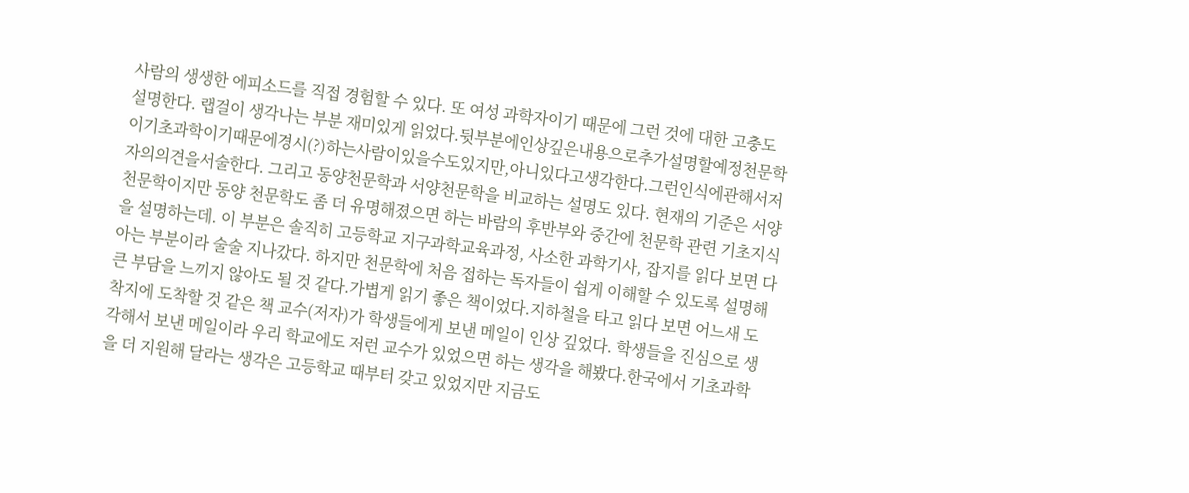사람의 생생한 에피소드를 직접 경험할 수 있다. 또 여성 과학자이기 때문에 그런 것에 대한 고충도 설명한다. 랩걸이 생각나는 부분 재미있게 읽었다.뒷부분에인상깊은내용으로추가설명할예정천문학이기초과학이기때문에경시(?)하는사람이있을수도있지만,아니있다고생각한다.그런인식에관해서저자의의견을서술한다. 그리고 동양천문학과 서양천문학을 비교하는 설명도 있다. 현재의 기준은 서양 천문학이지만 동양 천문학도 좀 더 유명해졌으면 하는 바람의 후반부와 중간에 천문학 관련 기초지식을 설명하는데. 이 부분은 솔직히 고등학교 지구과학교육과정, 사소한 과학기사, 잡지를 읽다 보면 다 아는 부분이라 술술 지나갔다. 하지만 천문학에 처음 접하는 독자들이 쉽게 이해할 수 있도록 설명해 큰 부담을 느끼지 않아도 될 것 같다.가볍게 읽기 좋은 책이었다.지하철을 타고 읽다 보면 어느새 도착지에 도착할 것 같은 책 교수(저자)가 학생들에게 보낸 메일이 인상 깊었다. 학생들을 진심으로 생각해서 보낸 메일이라 우리 학교에도 저런 교수가 있었으면 하는 생각을 해봤다.한국에서 기초과학을 더 지원해 달라는 생각은 고등학교 때부터 갖고 있었지만 지금도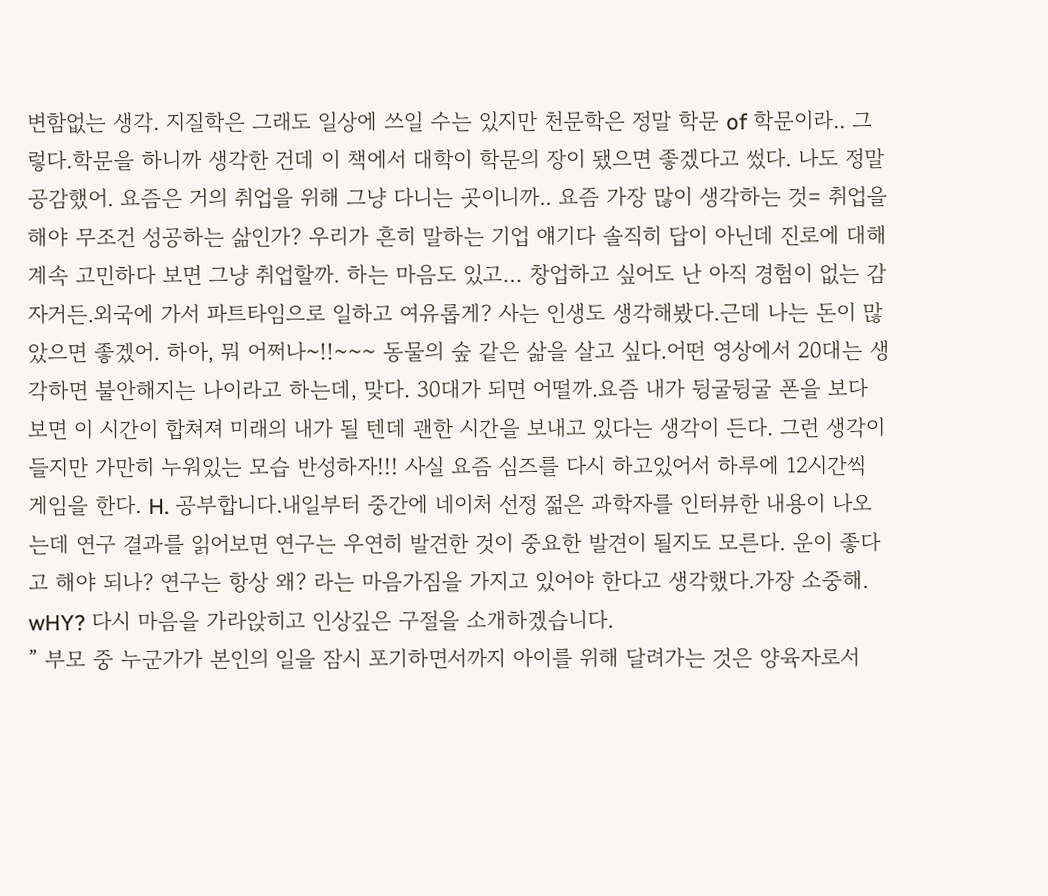변함없는 생각. 지질학은 그래도 일상에 쓰일 수는 있지만 천문학은 정말 학문 of 학문이라.. 그렇다.학문을 하니까 생각한 건데 이 책에서 대학이 학문의 장이 됐으면 좋겠다고 썼다. 나도 정말 공감했어. 요즘은 거의 취업을 위해 그냥 다니는 곳이니까.. 요즘 가장 많이 생각하는 것= 취업을 해야 무조건 성공하는 삶인가? 우리가 흔히 말하는 기업 얘기다 솔직히 답이 아닌데 진로에 대해 계속 고민하다 보면 그냥 취업할까. 하는 마음도 있고… 창업하고 싶어도 난 아직 경험이 없는 감자거든.외국에 가서 파트타임으로 일하고 여유롭게? 사는 인생도 생각해봤다.근데 나는 돈이 많았으면 좋겠어. 하아, 뭐 어쩌나~!!~~~ 동물의 숲 같은 삶을 살고 싶다.어떤 영상에서 20대는 생각하면 불안해지는 나이라고 하는데, 맞다. 30대가 되면 어떨까.요즘 내가 뒹굴뒹굴 폰을 보다 보면 이 시간이 합쳐져 미래의 내가 될 텐데 괜한 시간을 보내고 있다는 생각이 든다. 그런 생각이 들지만 가만히 누워있는 모습 반성하자!!! 사실 요즘 심즈를 다시 하고있어서 하루에 12시간씩 게임을 한다. H. 공부합니다.내일부터 중간에 네이처 선정 젊은 과학자를 인터뷰한 내용이 나오는데 연구 결과를 읽어보면 연구는 우연히 발견한 것이 중요한 발견이 될지도 모른다. 운이 좋다고 해야 되나? 연구는 항상 왜? 라는 마음가짐을 가지고 있어야 한다고 생각했다.가장 소중해. wHY? 다시 마음을 가라앉히고 인상깊은 구절을 소개하겠습니다.
” 부모 중 누군가가 본인의 일을 잠시 포기하면서까지 아이를 위해 달려가는 것은 양육자로서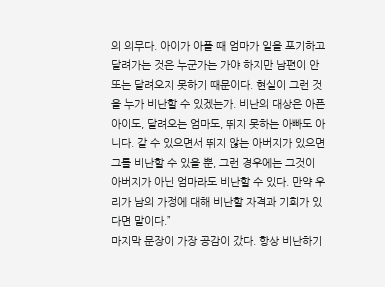의 의무다. 아이가 아플 때 엄마가 일을 포기하고 달려가는 것은 누군가는 가야 하지만 남편이 안 또는 달려오지 못하기 때문이다. 현실이 그런 것을 누가 비난할 수 있겠는가. 비난의 대상은 아픈 아이도, 달려오는 엄마도, 뛰지 못하는 아빠도 아니다. 갈 수 있으면서 뛰지 않는 아버지가 있으면 그를 비난할 수 있을 뿐, 그런 경우에는 그것이 아버지가 아닌 엄마라도 비난할 수 있다. 만약 우리가 남의 가정에 대해 비난할 자격과 기회가 있다면 말이다.”
마지막 문장이 가장 공감이 갔다. 항상 비난하기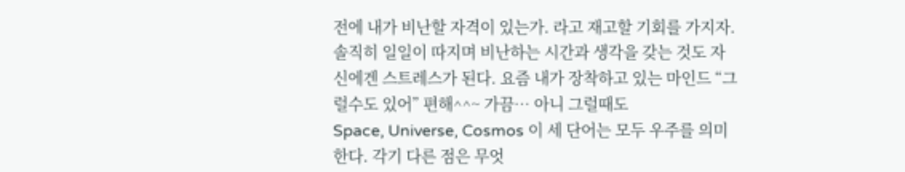전에 내가 비난할 자격이 있는가. 라고 재고할 기회를 가지자.솔직히 일일이 따지며 비난하는 시간과 생각을 갖는 것도 자신에겐 스트레스가 된다. 요즘 내가 장착하고 있는 마인드 “그럴수도 있어” 편해^^~ 가끔… 아니 그럴때도
Space, Universe, Cosmos 이 세 단어는 모두 우주를 의미한다. 각기 다른 점은 무엇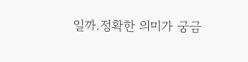일까.정확한 의미가 궁금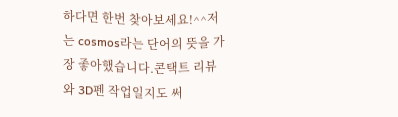하다면 한번 찾아보세요!^^저는 cosmos라는 단어의 뜻을 가장 좋아했습니다.콘택트 리뷰와 3D펜 작업일지도 써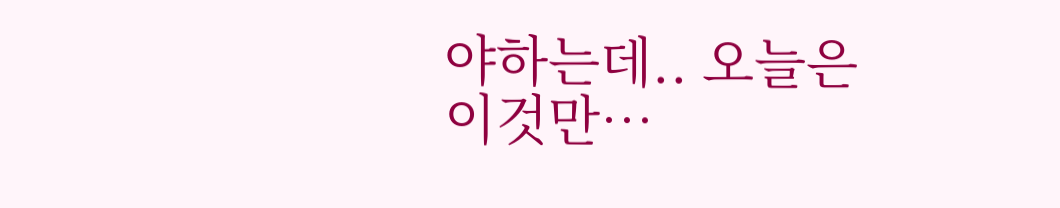야하는데.. 오늘은 이것만…